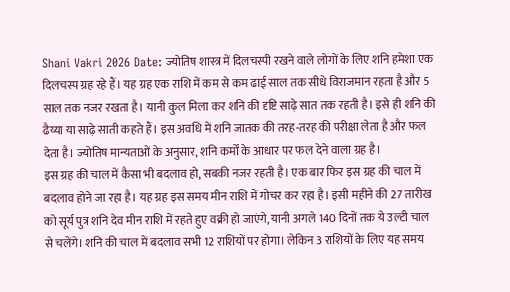Shani Vakri 2026 Date: ज्योतिष शास्त्र में दिलचस्पी रखने वाले लोगों के लिए शनि हमेशा एक दिलचस्प ग्रह रहे हैं। यह ग्रह एक राशि में कम से कम ढाई साल तक सीधे विराजमान रहता है और 5 साल तक नजर रखता है। यानी कुल मिला कर शनि की दृष्टि साढ़े सात तक रहती है। इसे ही शनि की ढैय्या या साढ़े साती कहते हैं। इस अवधि में शनि जातक की तरह-तरह की परीक्षा लेता है और फल देता है। ज्योतिष मान्यताओं के अनुसार, शनि कर्मों के आधार पर फल देने वाला ग्रह है।
इस ग्रह की चाल में कैसा भी बदलाव हो, सबकी नजर रहती है। एक बार फिर इस ग्रह की चाल में बदलाव होने जा रहा है। यह ग्रह इस समय मीन राशि में गोचर कर रहा है। इसी महीने की 27 तारीख को सूर्य पुत्र शनि देव मीन राशि में रहते हुए वक्री हो जाएंगे, यानी अगले 140 दिनों तक ये उल्टी चाल से चलेंगे। शनि की चाल में बदलाव सभी 12 राशियों पर होगा। लेकिन 3 राशियों के लिए यह समय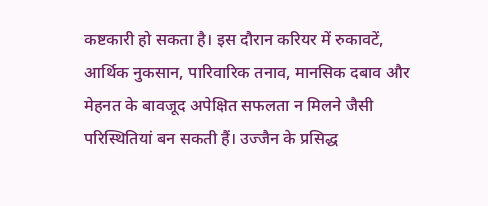कष्टकारी हो सकता है। इस दौरान करियर में रुकावटें, आर्थिक नुकसान, पारिवारिक तनाव, मानसिक दबाव और मेहनत के बावजूद अपेक्षित सफलता न मिलने जैसी परिस्थितियां बन सकती हैं। उज्जैन के प्रसिद्ध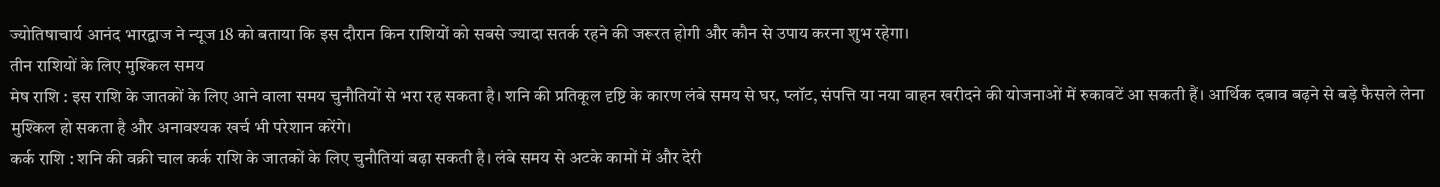ज्योतिषाचार्य आनंद भारद्वाज ने न्यूज 18 को बताया कि इस दौरान किन राशियों को सबसे ज्यादा सतर्क रहने की जरूरत होगी और कौन से उपाय करना शुभ रहेगा।
तीन राशियों के लिए मुश्किल समय
मेष राशि : इस राशि के जातकों के लिए आने वाला समय चुनौतियों से भरा रह सकता है। शनि की प्रतिकूल दृष्टि के कारण लंबे समय से घर, प्लॉट, संपत्ति या नया वाहन खरीदने की योजनाओं में रुकावटें आ सकती हैं। आर्थिक दबाव बढ़ने से बड़े फैसले लेना मुश्किल हो सकता है और अनावश्यक खर्च भी परेशान करेंगे।
कर्क राशि : शनि की वक्री चाल कर्क राशि के जातकों के लिए चुनौतियां बढ़ा सकती है। लंबे समय से अटके कामों में और देरी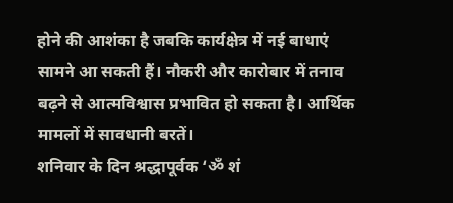होने की आशंका है जबकि कार्यक्षेत्र में नई बाधाएं सामने आ सकती हैं। नौकरी और कारोबार में तनाव बढ़ने से आत्मविश्वास प्रभावित हो सकता है। आर्थिक मामलों में सावधानी बरतें।
शनिवार के दिन श्रद्धापूर्वक ‘ॐ शं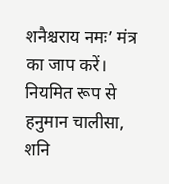शनैश्चराय नमः’ मंत्र का जाप करें। नियमित रूप से हनुमान चालीसा, शनि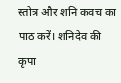स्तोत्र और शनि कवच का पाठ करें। शनिदेव की कृपा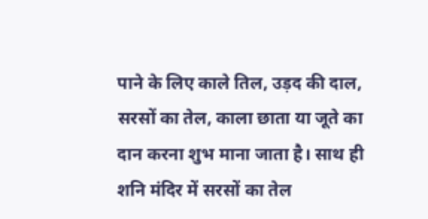पाने के लिए काले तिल, उड़द की दाल, सरसों का तेल, काला छाता या जूते का दान करना शुभ माना जाता है। साथ ही शनि मंदिर में सरसों का तेल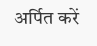अर्पित करें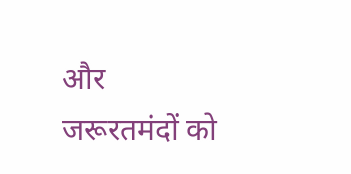और जरूरतमंदों को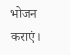भोजन कराएं।